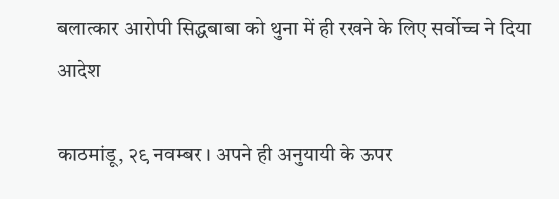बलात्कार आरोपी सिद्धबाबा को थुना में ही रखने के लिए सर्वोच्च ने दिया आदेश

काठमांडू, २९ नवम्बर । अपने ही अनुयायी के ऊपर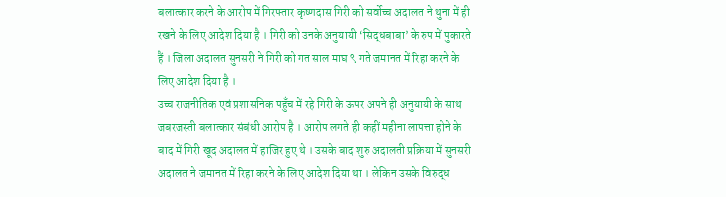बलात्कार करने के आरोप में गिरफ्तार कृष्णदास गिरी को सर्वोच्च अदालत ने थुना में ही रखने के लिए आदेश दिया है । गिरी को उनके अनुयायी ‘सिद्धबाबा’ के रुप में पुकारते हैं । जिला अदालत सुनसरी ने गिरी को गत साल माघ ९ गते जमानत में रिहा करने के लिए आदेश दिया है ।
उच्च राजनीतिक एवं प्रशासनिक पहुँच में रहे गिरी के ऊपर अपने ही अनुयायी के साथ जबरजस्ती बलात्कार संबंधी आरोप है । आरोप लगते ही कहीं महीना लापत्ता होने के बाद में गिरी खूद अदालत में हाजिर हुए थे । उसके बाद शुरु अदालती प्रक्रिया में सुनसरी अदालत ने जमानत में रिहा करने के लिए आदेश दिया था । लेकिन उसके विरुद्ध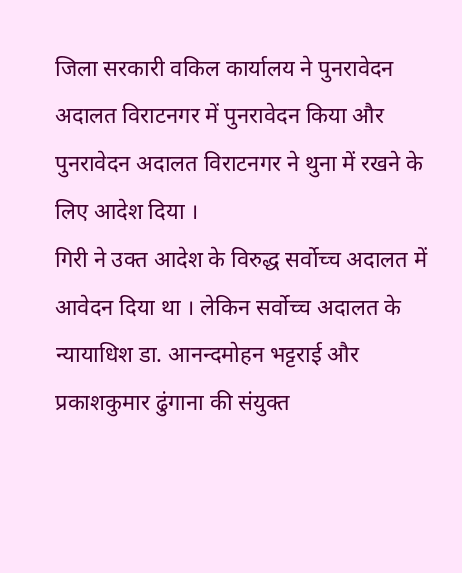जिला सरकारी वकिल कार्यालय ने पुनरावेदन अदालत विराटनगर में पुनरावेदन किया और पुनरावेदन अदालत विराटनगर ने थुना में रखने के लिए आदेश दिया ।
गिरी ने उक्त आदेश के विरुद्ध सर्वोच्च अदालत में आवेदन दिया था । लेकिन सर्वोच्च अदालत के न्यायाधिश डा. आनन्दमोहन भट्टराई और प्रकाशकुमार ढुंगाना की संयुक्त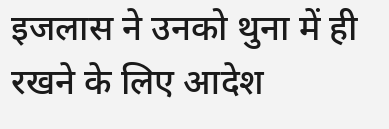इजलास ने उनको थुना में ही रखने के लिए आदेश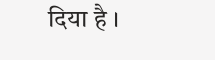दिया है ।